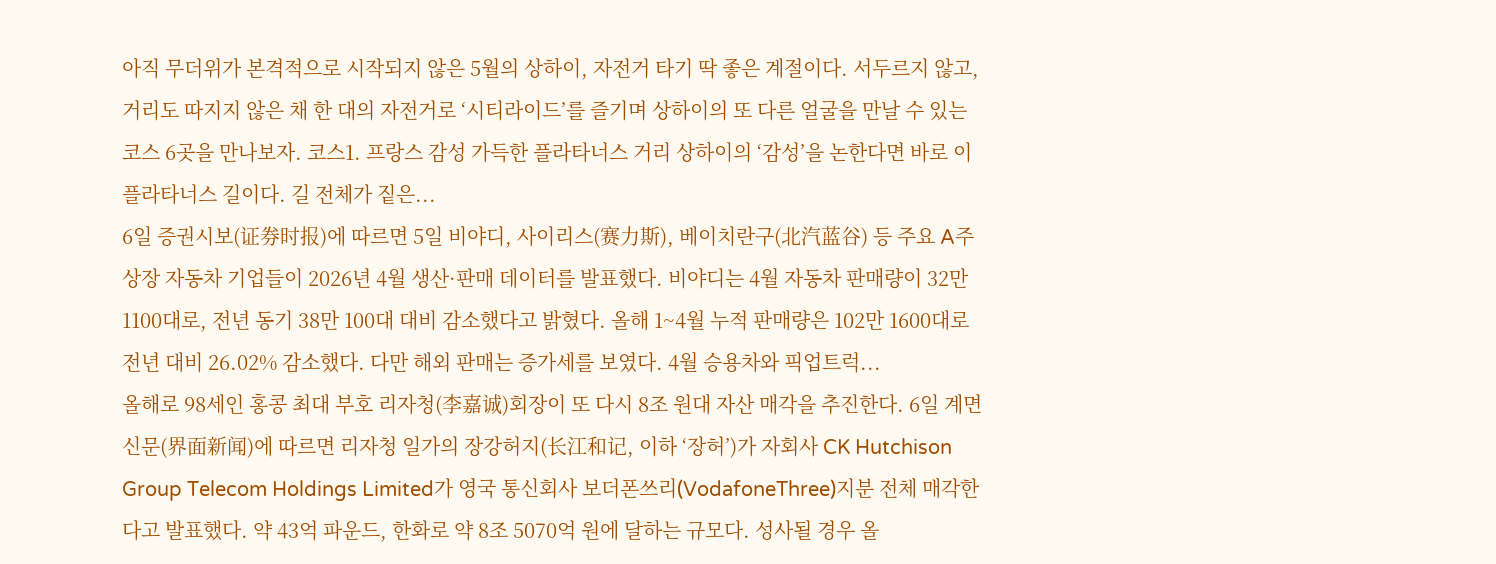아직 무더위가 본격적으로 시작되지 않은 5월의 상하이, 자전거 타기 딱 좋은 계절이다. 서두르지 않고, 거리도 따지지 않은 채 한 대의 자전거로 ‘시티라이드’를 즐기며 상하이의 또 다른 얼굴을 만날 수 있는 코스 6곳을 만나보자. 코스1. 프랑스 감성 가득한 플라타너스 거리 상하이의 ‘감성’을 논한다면 바로 이 플라타너스 길이다. 길 전체가 짙은...
6일 증권시보(证券时报)에 따르면 5일 비야디, 사이리스(赛力斯), 베이치란구(北汽蓝谷) 등 주요 A주 상장 자동차 기업들이 2026년 4월 생산·판매 데이터를 발표했다. 비야디는 4월 자동차 판매량이 32만 1100대로, 전년 동기 38만 100대 대비 감소했다고 밝혔다. 올해 1~4월 누적 판매량은 102만 1600대로 전년 대비 26.02% 감소했다. 다만 해외 판매는 증가세를 보였다. 4월 승용차와 픽업트럭...
올해로 98세인 홍콩 최대 부호 리자청(李嘉诚)회장이 또 다시 8조 원대 자산 매각을 추진한다. 6일 계면신문(界面新闻)에 따르면 리자청 일가의 장강허지(长江和记, 이하 ‘장허’)가 자회사 CK Hutchison Group Telecom Holdings Limited가 영국 통신회사 보더폰쓰리(VodafoneThree)지분 전체 매각한다고 발표했다. 약 43억 파운드, 한화로 약 8조 5070억 원에 달하는 규모다. 성사될 경우 올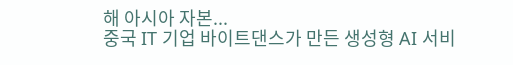해 아시아 자본...
중국 IT 기업 바이트댄스가 만든 생성형 AI 서비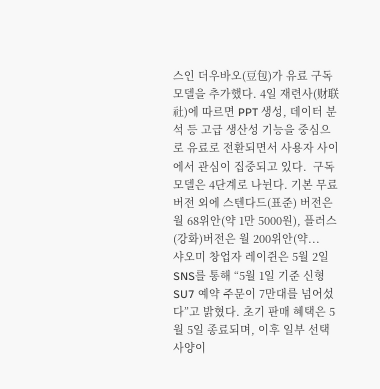스인 더우바오(豆包)가 유료 구독 모델을 추가했다. 4일 재련사(财联社)에 따르면 PPT 생성, 데이터 분석 등 고급 생산성 기능을 중심으로 유료로 전환되면서 사용자 사이에서 관심이 집중되고 있다.  구독 모델은 4단계로 나뉜다. 기본 무료 버전 외에 스텐다드(표준) 버전은 월 68위안(약 1만 5000원), 플러스(강화)버전은 월 200위안(약...
샤오미 창업자 레이쥔은 5월 2일 SNS를 통해 “5월 1일 기준 신형 SU7 예약 주문이 7만대를 넘어섰다”고 밝혔다. 초기 판매 혜택은 5월 5일 종료되며, 이후 일부 선택 사양이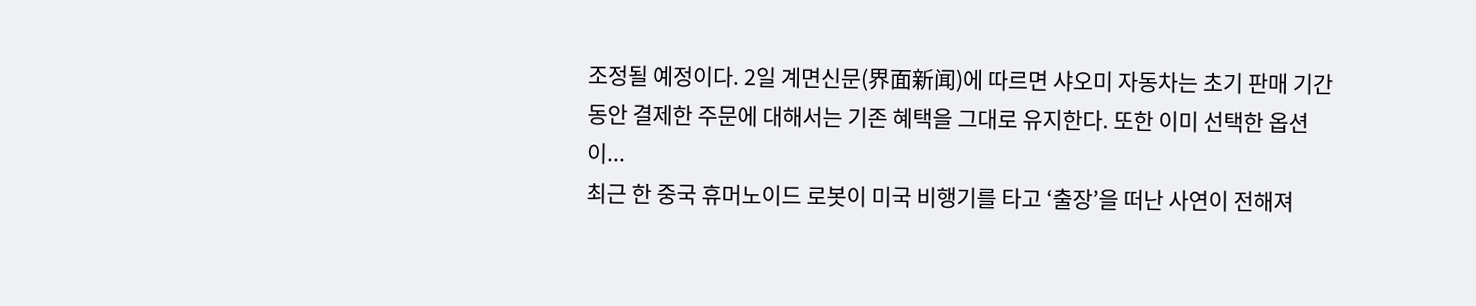조정될 예정이다. 2일 계면신문(界面新闻)에 따르면 샤오미 자동차는 초기 판매 기간 동안 결제한 주문에 대해서는 기존 혜택을 그대로 유지한다. 또한 이미 선택한 옵션이...
최근 한 중국 휴머노이드 로봇이 미국 비행기를 타고 ‘출장’을 떠난 사연이 전해져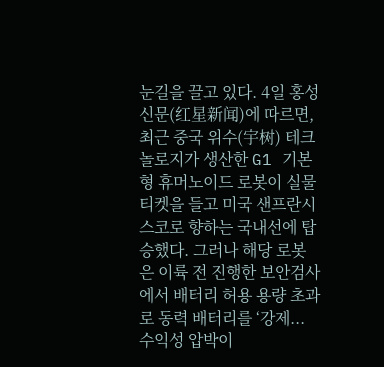눈길을 끌고 있다. 4일 홍성신문(红星新闻)에 따르면, 최근 중국 위수(宇树) 테크놀로지가 생산한 G1 기본형 휴머노이드 로봇이 실물 티켓을 들고 미국 샌프란시스코로 향하는 국내선에 탑승했다. 그러나 해당 로봇은 이륙 전 진행한 보안검사에서 배터리 허용 용량 초과로 동력 배터리를 ‘강제...
수익성 압박이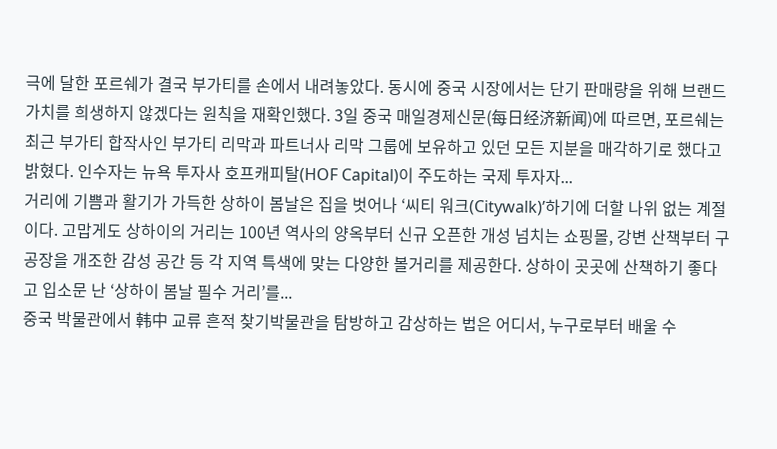극에 달한 포르쉐가 결국 부가티를 손에서 내려놓았다. 동시에 중국 시장에서는 단기 판매량을 위해 브랜드 가치를 희생하지 않겠다는 원칙을 재확인했다. 3일 중국 매일경제신문(每日经济新闻)에 따르면, 포르쉐는 최근 부가티 합작사인 부가티 리막과 파트너사 리막 그룹에 보유하고 있던 모든 지분을 매각하기로 했다고 밝혔다. 인수자는 뉴욕 투자사 호프캐피탈(HOF Capital)이 주도하는 국제 투자자...
거리에 기쁨과 활기가 가득한 상하이 봄날은 집을 벗어나 ‘씨티 워크(Citywalk)’하기에 더할 나위 없는 계절이다. 고맙게도 상하이의 거리는 100년 역사의 양옥부터 신규 오픈한 개성 넘치는 쇼핑몰, 강변 산책부터 구공장을 개조한 감성 공간 등 각 지역 특색에 맞는 다양한 볼거리를 제공한다. 상하이 곳곳에 산책하기 좋다고 입소문 난 ‘상하이 봄날 필수 거리’를...
중국 박물관에서 韩中 교류 흔적 찾기박물관을 탐방하고 감상하는 법은 어디서, 누구로부터 배울 수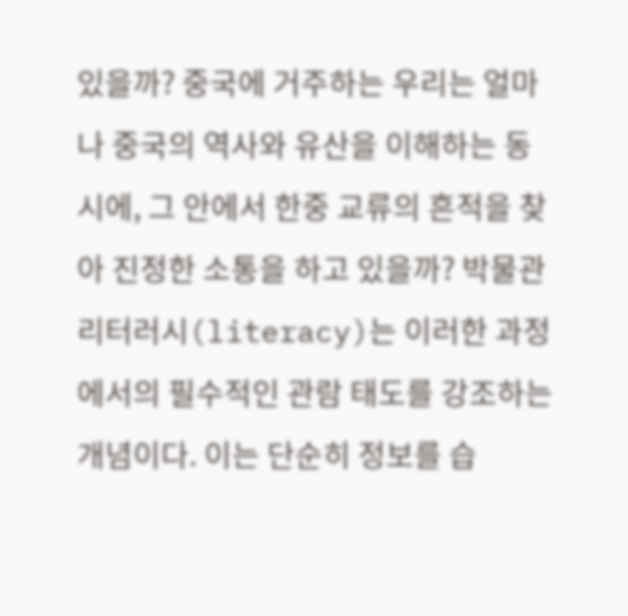있을까? 중국에 거주하는 우리는 얼마나 중국의 역사와 유산을 이해하는 동시에, 그 안에서 한중 교류의 흔적을 찾아 진정한 소통을 하고 있을까? 박물관 리터러시(literacy)는 이러한 과정에서의 필수적인 관람 태도를 강조하는 개념이다. 이는 단순히 정보를 습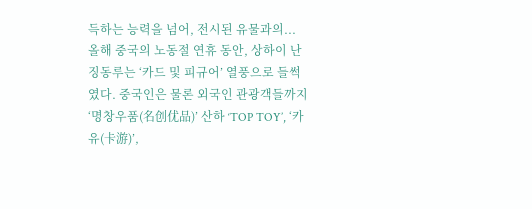득하는 능력을 넘어, 전시된 유물과의...
올해 중국의 노동절 연휴 동안, 상하이 난징동루는 ‘카드 및 피규어’ 열풍으로 들썩였다. 중국인은 물론 외국인 관광객들까지 ‘명창우품(名创优品)’ 산하 ‘TOP TOY’, ‘카유(卡游)’,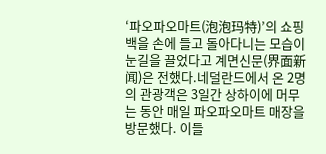‘파오파오마트(泡泡玛特)’의 쇼핑백을 손에 들고 돌아다니는 모습이 눈길을 끌었다고 계면신문(界面新闻)은 전했다.네덜란드에서 온 2명의 관광객은 3일간 상하이에 머무는 동안 매일 파오파오마트 매장을 방문했다. 이들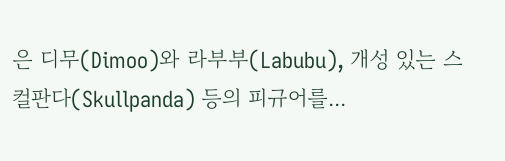은 디무(Dimoo)와 라부부(Labubu), 개성 있는 스컬판다(Skullpanda) 등의 피규어를...